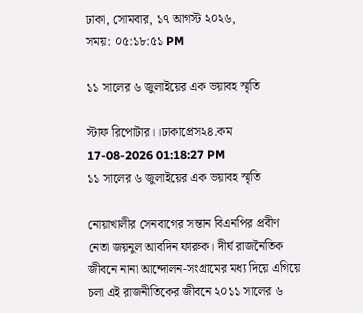ঢাকা, সোমবার, ১৭ আগস্ট ২০২৬,
সময়: ০৫:১৮:৫১ PM

১১ সালের ৬ জুলাইয়ের এক ভয়াবহ স্মৃতি

স্টাফ রিপোটার।।ঢাকাপ্রেস২৪.কম
17-08-2026 01:18:27 PM
১১ সালের ৬ জুলাইয়ের এক ভয়াবহ স্মৃতি

নোয়াখালীর সেনবাগের সন্তান বিএনপির প্রবীণ নেতা জয়নুল আবদিন ফারুক। দীর্ঘ রাজনৈতিক জীবনে নানা আন্দোলন-সংগ্রামের মধ্য দিয়ে এগিয়ে চলা এই রাজনীতিকের জীবনে ২০১১ সালের ৬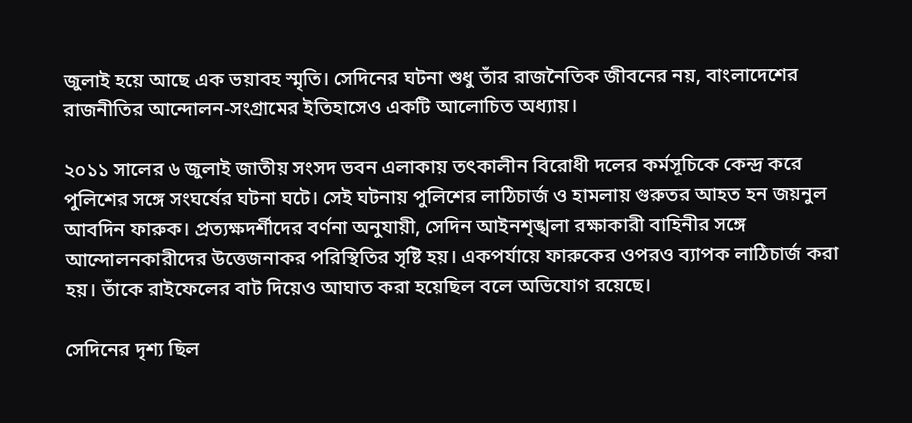জুলাই হয়ে আছে এক ভয়াবহ স্মৃতি। সেদিনের ঘটনা শুধু তাঁর রাজনৈতিক জীবনের নয়, বাংলাদেশের রাজনীতির আন্দোলন-সংগ্রামের ইতিহাসেও একটি আলোচিত অধ্যায়।

২০১১ সালের ৬ জুলাই জাতীয় সংসদ ভবন এলাকায় তৎকালীন বিরোধী দলের কর্মসূচিকে কেন্দ্র করে পুলিশের সঙ্গে সংঘর্ষের ঘটনা ঘটে। সেই ঘটনায় পুলিশের লাঠিচার্জ ও হামলায় গুরুতর আহত হন জয়নুল আবদিন ফারুক। প্রত্যক্ষদর্শীদের বর্ণনা অনুযায়ী, সেদিন আইনশৃঙ্খলা রক্ষাকারী বাহিনীর সঙ্গে আন্দোলনকারীদের উত্তেজনাকর পরিস্থিতির সৃষ্টি হয়। একপর্যায়ে ফারুকের ওপরও ব্যাপক লাঠিচার্জ করা হয়। তাঁকে রাইফেলের বাট দিয়েও আঘাত করা হয়েছিল বলে অভিযোগ রয়েছে।

সেদিনের দৃশ্য ছিল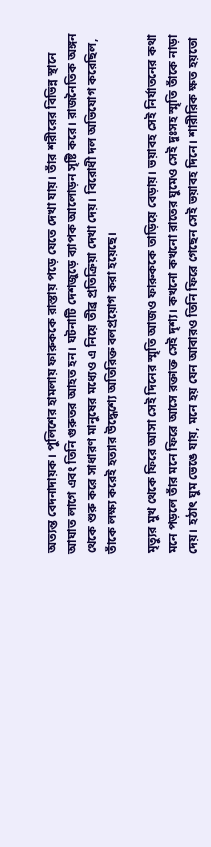অত্যন্ত বেদনাদায়ক। পুলিশের হামলায় ফারুককে রাস্তায় পড়ে যেতে দেখা যায়। তাঁর শরীরের বিভিন্ন স্থানে আঘাত লাগে এবং তিনি গুরুতর আহত হন। ঘটনাটি দেশজুড়ে ব্যাপক আলোড়ন সৃষ্টি করে। রাজনৈতিক অঙ্গন থেকে শুরু করে সাধারণ মানুষের মধ্যেও এ নিয়ে তীব্র প্রতিক্রিয়া দেখা দেয়। বিরোধী দল অভিযোগ করেছিল, তাঁকে লক্ষ্য করেই হত্যার উদ্ধেশ্যে অতিরিক্ত বলপ্রয়োগ করা হয়েছে।

মৃত্যুর মুখ থেকে ফিরে আসা সেই দিনের স্মৃতি আজও ফারুককে তাড়িয়ে বেড়ায়। ভয়াবহ সেই নির্যাতনের কথা মনে পড়লে তাঁর মনে ফিরে আসে রক্তাক্ত সেই দৃশ্য। কখনো কখনো রাতের ঘুমেও সেই দুঃসহ স্মৃতি তাঁকে নাড়া দেয়। হঠাৎ ঘুম ভেঙে যায়, মনে হয় যেন আবারও তিনি ফিরে গেছেন সেই ভয়াবহ দিনে। শারীরিক ক্ষত হয়তো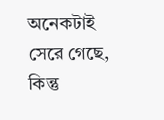অনেকটাই সেরে গেছে, কিন্তু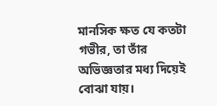মানসিক ক্ষত যে কতটা গভীর, তা তাঁর অভিজ্ঞতার মধ্য দিয়েই বোঝা যায়।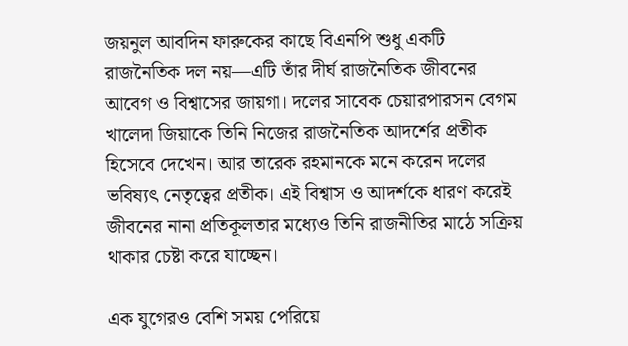জয়নুল আবদিন ফারুকের কাছে বিএনপি শুধু একটি রাজনৈতিক দল নয়—এটি তাঁর দীর্ঘ রাজনৈতিক জীবনের আবেগ ও বিশ্বাসের জায়গা। দলের সাবেক চেয়ারপারসন বেগম খালেদা জিয়াকে তিনি নিজের রাজনৈতিক আদর্শের প্রতীক হিসেবে দেখেন। আর তারেক রহমানকে মনে করেন দলের ভবিষ্যৎ নেতৃত্বের প্রতীক। এই বিশ্বাস ও আদর্শকে ধারণ করেই জীবনের নানা প্রতিকূলতার মধ্যেও তিনি রাজনীতির মাঠে সক্রিয় থাকার চেষ্টা করে যাচ্ছেন।

এক যুগেরও বেশি সময় পেরিয়ে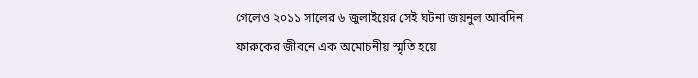গেলেও ২০১১ সালের ৬ জুলাইয়ের সেই ঘটনা জয়নুল আবদিন ফারুকের জীবনে এক অমোচনীয় স্মৃতি হয়ে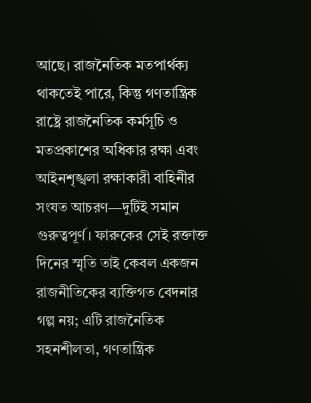আছে। রাজনৈতিক মতপার্থক্য থাকতেই পারে, কিন্তু গণতান্ত্রিক রাষ্ট্রে রাজনৈতিক কর্মসূচি ও মতপ্রকাশের অধিকার রক্ষা এবং আইনশৃঙ্খলা রক্ষাকারী বাহিনীর সংযত আচরণ—দুটিই সমান গুরুত্বপূর্ণ। ফারুকের সেই রক্তাক্ত দিনের স্মৃতি তাই কেবল একজন রাজনীতিকের ব্যক্তিগত বেদনার গল্প নয়; এটি রাজনৈতিক সহনশীলতা, গণতান্ত্রিক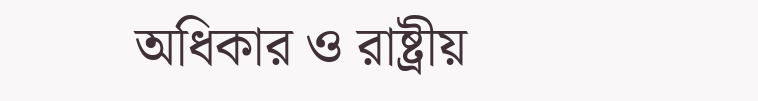অধিকার ও রাষ্ট্রীয়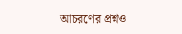আচরণের প্রশ্নও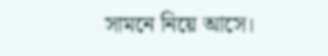সামনে নিয়ে আসে।